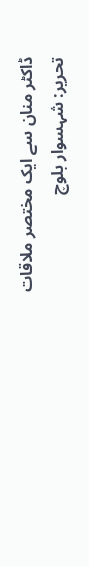ڈاکٹر منان سے ایک مختصر ملاقات
تحریر: شہسوار بلوچ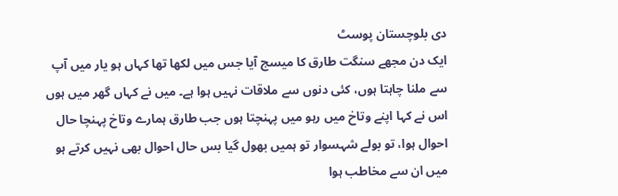دی بلوچستان پوسٹ
ایک دن مجھے سنگت طارق کا میسج آیا جس میں لکھا تھا کہاں ہو یار میں آپ سے ملنا چاہتا ہوں، کئی دنوں سے ملاقات نہیں ہوا ہے۔ میں نے کہاں گھر میں ہوں اس نے کہا اپنے وتاخ میں رہو میں پہنچتا ہوں جب طارق ہمارے وتاخ پہنچا حال احوال ہوا، تو بولے شہسوار تو ہمیں بھول گیا بس حال احوال بھی نہیں کرتے ہو میں ان سے مخاطب ہوا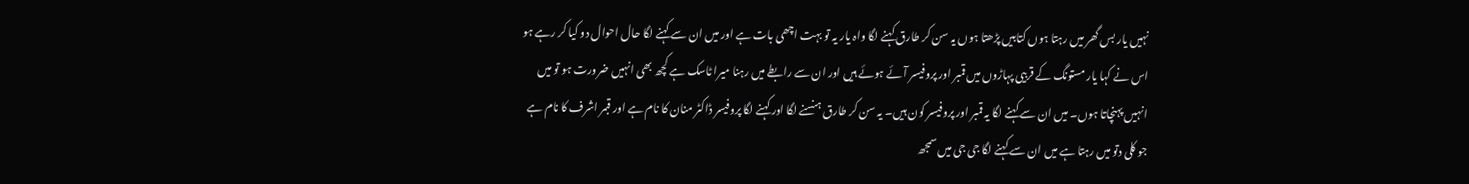نہیں یار بس گھر میں رہتا ہوں کتابیں پڑھتا ہوں یہ سن کر طارق کہنے لگا واہ یار یہ تو بہت اچھی بات ہے اور میں ان سے کہنے لگا حال احوال دو کیا کر رہے ہو اس نے کہا یار مستونگ کے قربیی پہاڑوں میں قمبر اور پروفیسر آئے ہوئے ہیں اور ان سے رابطے میں رہنا میرا ٹاسک ہے کچھ بھی انہیں ضرورت ہو تو میں انہیں پہنچاتا ہوں۔ میں ان سے کہنے لگا یہ قمبر اور پروفیسر کون ہیں۔ یہ سن کر طارق ہنسنے لگا اور کہنے لگا پروفیسر ڈاکٹر منان کا نام ہے اور قبمر اشرف کا نام ہے جو کلی دتو میں رہتا ہے میں ان سے کہنے لگا جی جی میں سمجھ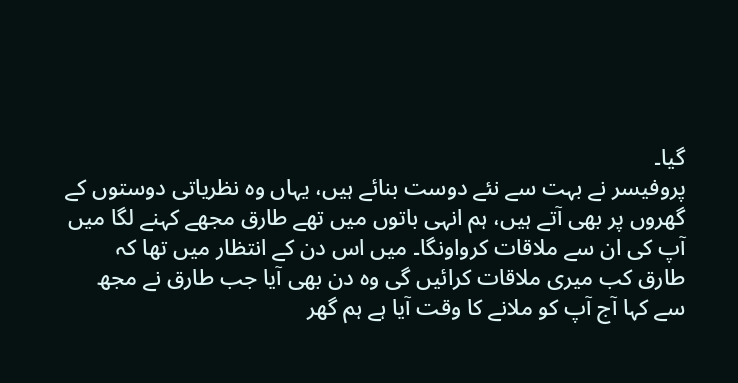گیا۔
پروفیسر نے بہت سے نئے دوست بنائے ہیں، یہاں وہ نظریاتی دوستوں کے گھروں پر بھی آتے ہیں، ہم انہی باتوں میں تھے طارق مجھے کہنے لگا میں آپ کی ان سے ملاقات کرواونگا۔ میں اس دن کے انتظار میں تھا کہ طارق کب میری ملاقات کرائیں گی وہ دن بھی آیا جب طارق نے مجھ سے کہا آج آپ کو ملانے کا وقت آیا ہے ہم گھر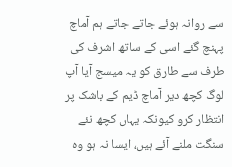سے روانہ ہوئے جاتے جاتے ہم آماچ پہنچ گئے اسی کے ساتھ اشرف کی طرف سے طارق کو یہ میسج آیا آپ لوگ کچھ دیر آماچ ڈیم کے باشک پر انتظار کرو کیونکہ یہاں کچھ نئے سنگت ملنے آئے ہیں، ایسا نہ ہو وہ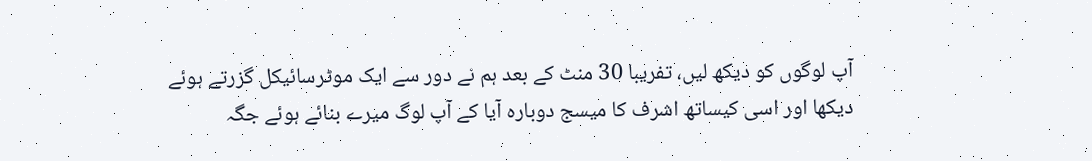آپ لوگوں کو دیکھ لیں، تفریبا 30 منٹ کے بعد ہم نے دور سے ایک موٹرسائیکل گزرتے ہوئے دیکھا اور اسی کیساتھ اشرف کا میسج دوبارہ آیا کے آپ لوگ میرے بنائے ہوئے جگہ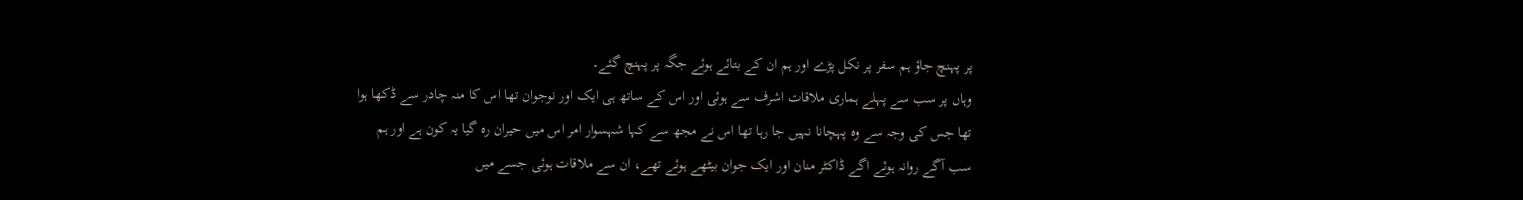پر پہنچ جاؤ ہم سفر پر نکل پڑے اور ہم ان کے بتائے ہوئے جگہ پر پہنچ گئے۔
وہاں پر سب سے پہلے ہماری ملاقات اشرف سے ہوئی اور اس کے ساتھ ہی ایک اور نوجوان تھا اس کا منہ چادر سے ڈکھا ہوا تھا جس کی وجہ سے وہ پہچانا نہیں جا رہا تھا اس نے مجھ سے کہا شہسوار امر اس میں حیران رہ گیا یہ کون ہے اور ہم سب آگے روانہ ہوئے اگے ڈاکٹر منان اور ایک جوان بیٹھے ہوئے تھے، ان سے ملاقات ہوئی جسے میں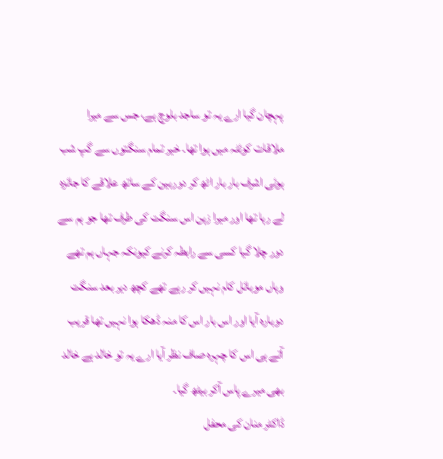پہچان گیا ارے یہ تو ساجد بلوچ ہے، جس سے میرا ملاقات کوئٹہ میں ہوا تھا۔ خیر تمام سنگتوں سے گپ شب ہوئی اشرف بار بار اٹھ کر دوربین کے ساتھ علاقے کا جائزہ لے رہا تھا اور میرا زہن اس سنگت کی طرف تھا جو ہم سے دور چلا گیا کسی سے رابطہ کرنے کیونکہ جہاں ہم تھے وہاں موبائل کام نہیں کر رہے تھے کچھ دیر بعد سنگت دوبارہ آیا اور اس بار اس کا منہ ڈھکا ہوا نہیں تھا قریب آتے ہی اس کا چہرہ صاف نظر آیا ارے یہ تو خالد ہے خالد بھی میرے پاس آکر بیٹھ گیا۔
ڈاکٹر منان کی محفل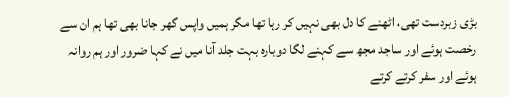بڑی زبردست تھی، اٹھنے کا دل بھی نہیں کر رہا تھا مگر ہمیں واپس گھر جانا بھی تھا ہم ان سے رخصت ہوئے اور ساجد مجھ سے کہنے لگا دوبارہ بہت جلد آنا میں نے کہا ضرور اور ہم روانہ ہوئے اور سفر کرتے کرتے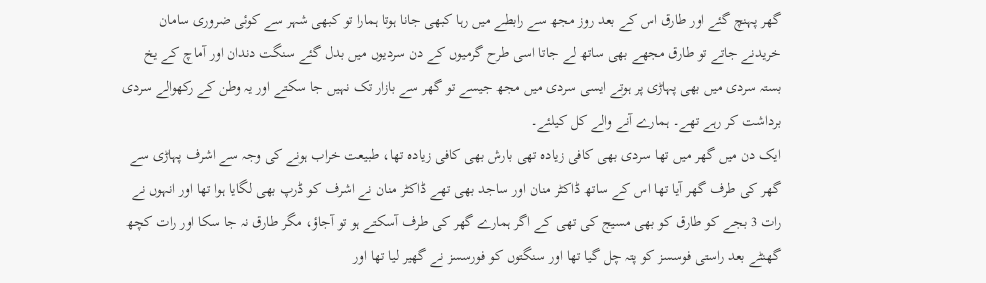گھر پہنچ گئے اور طارق اس کے بعد روز مجھ سے رابطے میں رہا کبھی جانا ہوتا ہمارا تو کبھی شہر سے کوئی ضروری سامان خریدنے جاتے تو طارق مجھے بھی ساتھ لے جاتا اسی طرح گرمیوں کے دن سردیوں میں بدل گئے سنگت دندان اور آماچ کے یخ بستہ سردی میں بھی پہاڑی پر ہوتے ایسی سردی میں مجھ جیسے تو گھر سے بازار تک نہیں جا سکتے اور یہ وطن کے رکھوالے سردی برداشت کر رہے تھے۔ ہمارے آنے والے کل کیلئے۔
ایک دن میں گھر میں تھا سردی بھی کافی زیادہ تھی بارش بھی کافی زیادہ تھا، طبیعت خراب ہونے کی وجہ سے اشرف پہاڑی سے گھر کی طرف گھر آیا تھا اس کے ساتھ ڈاکٹر منان اور ساجد بھی تھے ڈاکٹر منان نے اشرف کو ڈرپ بھی لگایا ہوا تھا اور انہوں نے رات 3 بجے کو طارق کو بھی مسیج کی تھی کے اگر ہمارے گھر کی طرف آسکتے ہو تو آجاؤ، مگر طارق نہ جا سکا اور رات کچھ گھنٹے بعد راستی فوسسز کو پتہ چل گیا تھا اور سنگتوں کو فورسسز نے گھیر لیا تھا اور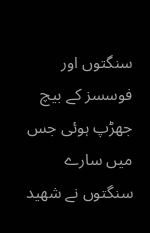سنگتوں اور فوسسز کے بیچ جھڑپ ہوئی جس میں سارے سنگتوں نے شھید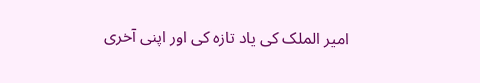امیر الملک کی یاد تازہ کی اور اپنی آخری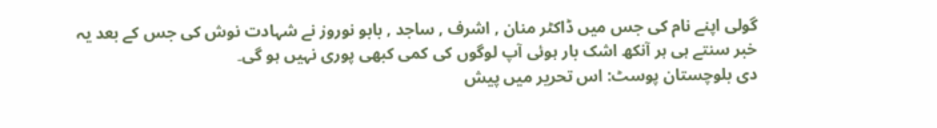گولی اپنے نام کی جس میں ڈاکٹر منان , اشرف , ساجد , بابو نوروز نے شہادت نوش کی جس کے بعد یہ خبر سنتے ہی ہر آنکھ اشک بار ہوئی آپ لوگوں کی کمی کبھی پوری نہیں ہو گی۔
دی بلوچستان پوسٹ: اس تحریر میں پیش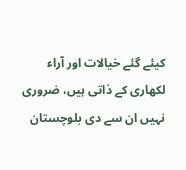کیئے گئے خیالات اور آراء لکھاری کے ذاتی ہیں، ضروری نہیں ان سے دی بلوچستان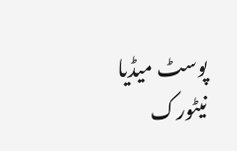پوسٹ میڈیا نیٹورک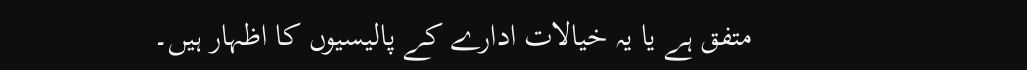متفق ہے یا یہ خیالات ادارے کے پالیسیوں کا اظہار ہیں۔